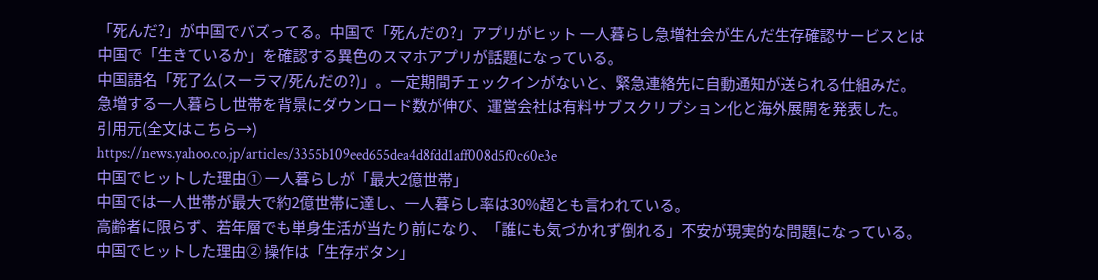「死んだ?」が中国でバズってる。中国で「死んだの?」アプリがヒット 一人暮らし急増社会が生んだ生存確認サービスとは
中国で「生きているか」を確認する異色のスマホアプリが話題になっている。
中国語名「死了么(スーラマ/死んだの?)」。一定期間チェックインがないと、緊急連絡先に自動通知が送られる仕組みだ。
急増する一人暮らし世帯を背景にダウンロード数が伸び、運営会社は有料サブスクリプション化と海外展開を発表した。
引用元(全文はこちら→)
https://news.yahoo.co.jp/articles/3355b109eed655dea4d8fdd1aff008d5f0c60e3e
中国でヒットした理由① 一人暮らしが「最大2億世帯」
中国では一人世帯が最大で約2億世帯に達し、一人暮らし率は30%超とも言われている。
高齢者に限らず、若年層でも単身生活が当たり前になり、「誰にも気づかれず倒れる」不安が現実的な問題になっている。
中国でヒットした理由② 操作は「生存ボタン」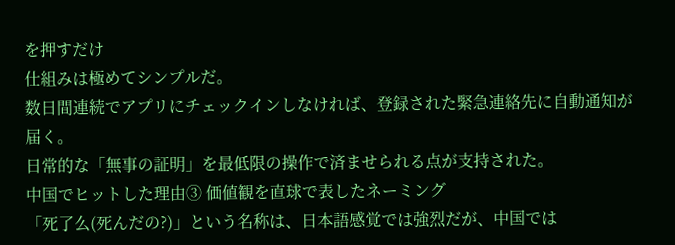を押すだけ
仕組みは極めてシンプルだ。
数日間連続でアプリにチェックインしなければ、登録された緊急連絡先に自動通知が届く。
日常的な「無事の証明」を最低限の操作で済ませられる点が支持された。
中国でヒットした理由③ 価値観を直球で表したネーミング
「死了么(死んだの?)」という名称は、日本語感覚では強烈だが、中国では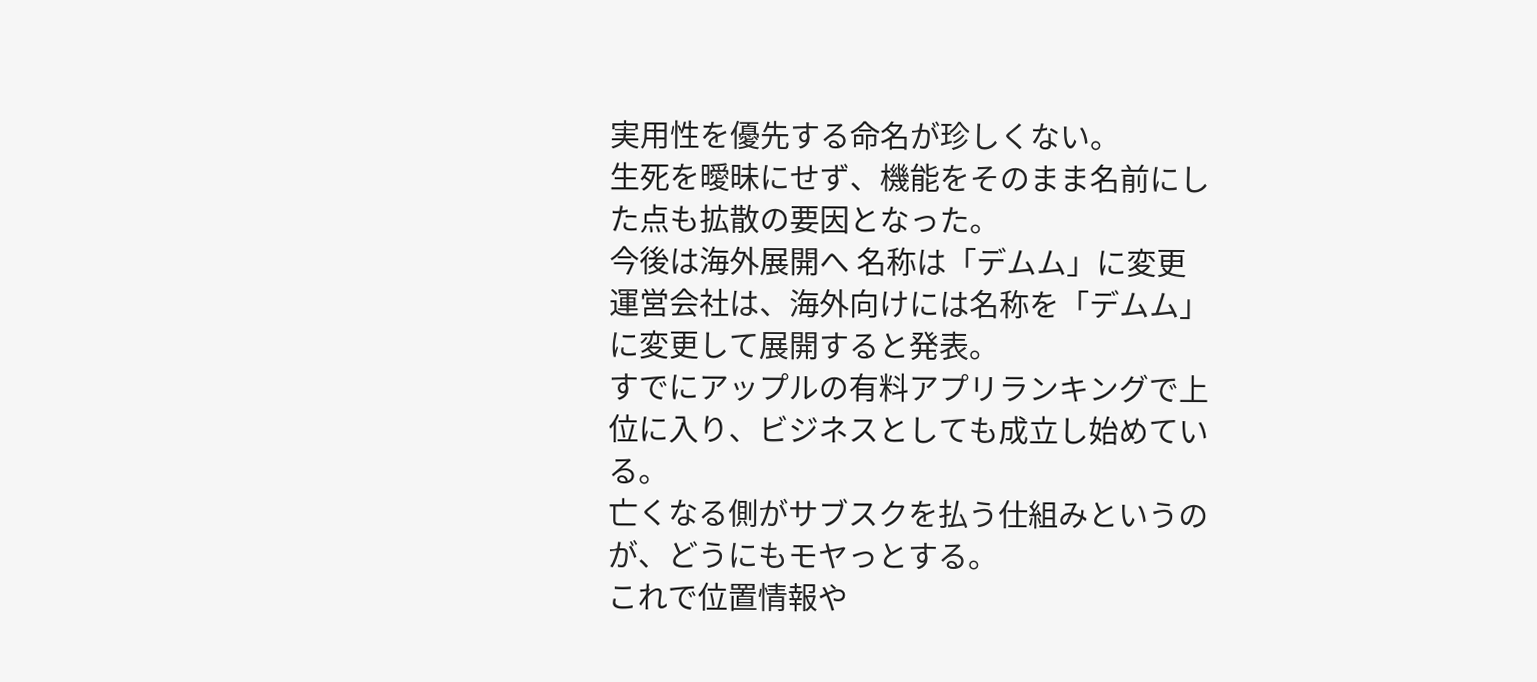実用性を優先する命名が珍しくない。
生死を曖昧にせず、機能をそのまま名前にした点も拡散の要因となった。
今後は海外展開へ 名称は「デムム」に変更
運営会社は、海外向けには名称を「デムム」に変更して展開すると発表。
すでにアップルの有料アプリランキングで上位に入り、ビジネスとしても成立し始めている。
亡くなる側がサブスクを払う仕組みというのが、どうにもモヤっとする。
これで位置情報や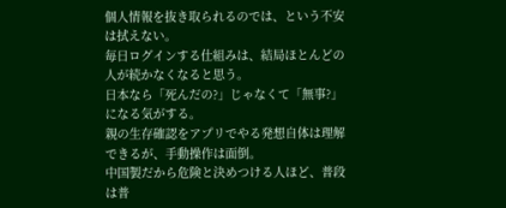個人情報を抜き取られるのでは、という不安は拭えない。
毎日ログインする仕組みは、結局ほとんどの人が続かなくなると思う。
日本なら「死んだの?」じゃなくて「無事?」になる気がする。
親の生存確認をアプリでやる発想自体は理解できるが、手動操作は面倒。
中国製だから危険と決めつける人ほど、普段は普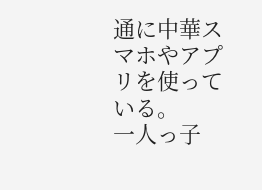通に中華スマホやアプリを使っている。
一人っ子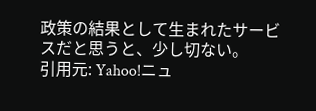政策の結果として生まれたサービスだと思うと、少し切ない。
引用元: Yahoo!ニュ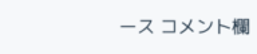ース コメント欄